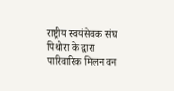राष्ट्रीय स्वयंसेवक संघ पिथोरा के द्वारा पारिवारिक मिलन वन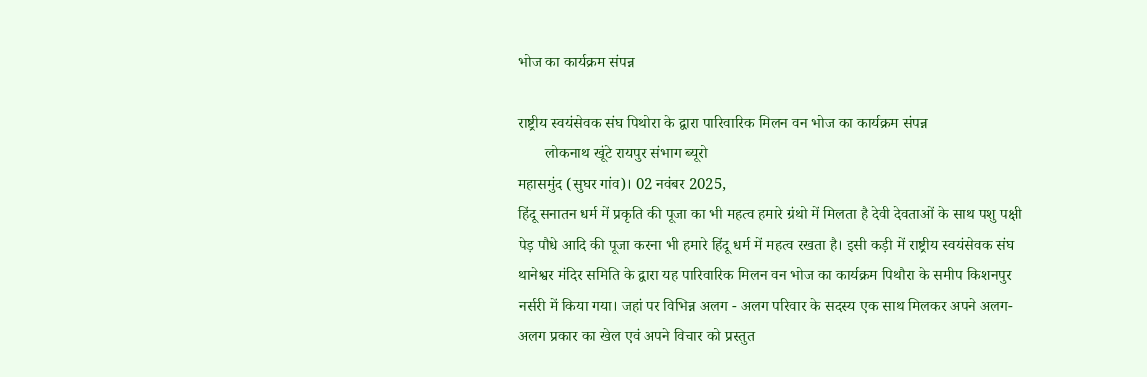भोज का कार्यक्रम संपन्न

राष्ट्रीय स्वयंसेवक संघ पिथोरा के द्वारा पारिवारिक मिलन वन भोज का कार्यक्रम संपन्न
       लोकनाथ खूंटे रायपुर संभाग ब्यूरो
महासमुंद (सुघर गांव)। 02 नवंबर 2025,
हिंदू सनातन धर्म में प्रकृति की पूजा का भी महत्व हमारे ग्रंथो में मिलता है देवी देवताओं के साथ पशु पक्षी पेड़ पौधे आदि की पूजा करना भी हमारे हिंदू धर्म में महत्व रखता है। इसी कड़ी में राष्ट्रीय स्वयंसेवक संघ थानेश्वर मंदिर समिति के द्वारा यह पारिवारिक मिलन वन भोज का कार्यक्रम पिथौरा के समीप किशनपुर नर्सरी में किया गया। जहां पर विभिन्न अलग - अलग परिवार के सदस्य एक साथ मिलकर अपने अलग- अलग प्रकार का खेल एवं अपने विचार को प्रस्तुत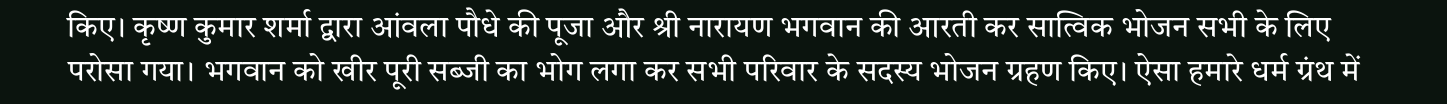किए। कृष्ण कुमार शर्मा द्वारा आंवला पौधे की पूजा और श्री नारायण भगवान की आरती कर सात्विक भोजन सभी के लिए परोसा गया। भगवान को खीर पूरी सब्जी का भोग लगा कर सभी परिवार के सदस्य भोजन ग्रहण किए। ऐसा हमारे धर्म ग्रंथ में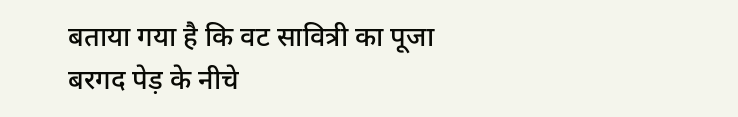बताया गया है कि वट सावित्री का पूजा बरगद पेड़ के नीचे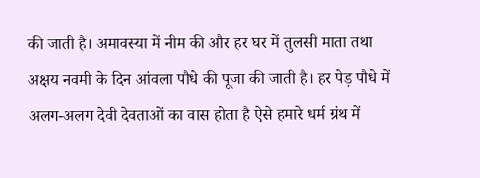की जाती है। अमावस्या में नीम की और हर घर में तुलसी माता तथा अक्षय नवमी के दिन आंवला पौधे की पूजा की जाती है। हर पेड़ पौधे में अलग-अलग देवी देवताओं का वास होता है ऐसे हमारे धर्म ग्रंथ में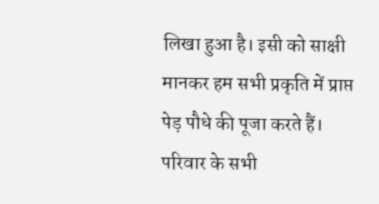लिखा हुआ है। इसी को साक्षी मानकर हम सभी प्रकृति में प्राप्त पेड़ पौधे की पूजा करते हैं। परिवार के सभी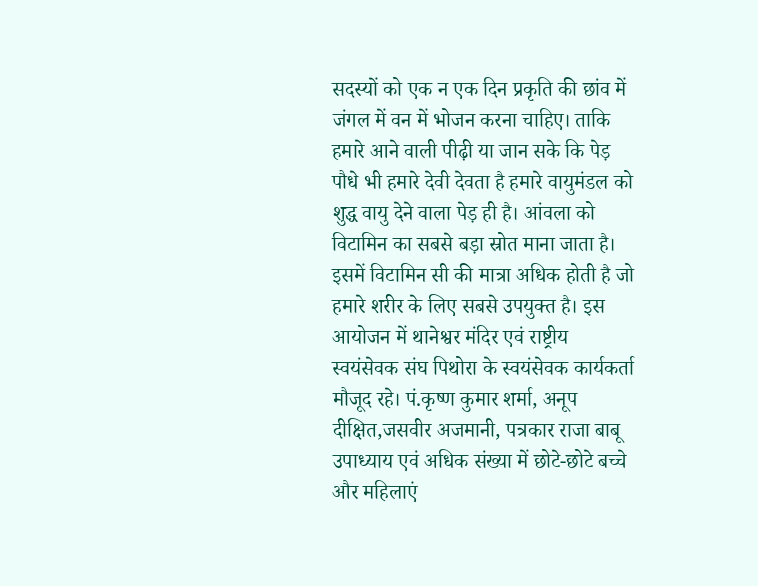सदस्यों को एक न एक दिन प्रकृति की छांव में जंगल में वन में भोजन करना चाहिए। ताकि हमारे आने वाली पीढ़ी या जान सके कि पेड़ पौधे भी हमारे देवी देवता है हमारे वायुमंडल को शुद्ध वायु देने वाला पेड़ ही है। आंवला को विटामिन का सबसे बड़ा स्रोत माना जाता है। इसमें विटामिन सी की मात्रा अधिक होती है जो हमारे शरीर के लिए सबसे उपयुक्त है। इस आयोजन में थानेश्वर मंदिर एवं राष्ट्रीय स्वयंसेवक संघ पिथोरा के स्वयंसेवक कार्यकर्ता मौजूद रहे। पं.कृष्ण कुमार शर्मा, अनूप दीक्षित,जसवीर अजमानी, पत्रकार राजा बाबू उपाध्याय एवं अधिक संख्या में छोटे-छोटे बच्चे और महिलाएं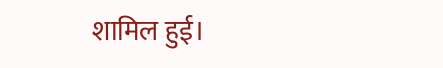शामिल हुई।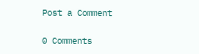Post a Comment

0 Comments